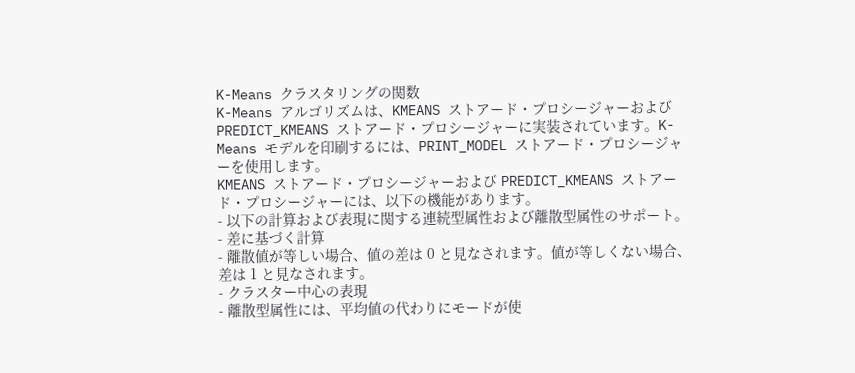K-Means クラスタリングの関数
K-Means アルゴリズムは、KMEANS ストアード・プロシージャーおよび PREDICT_KMEANS ストアード・プロシージャーに実装されています。K-Means モデルを印刷するには、PRINT_MODEL ストアード・プロシージャーを使用します。
KMEANS ストアード・プロシージャーおよび PREDICT_KMEANS ストアード・プロシージャーには、以下の機能があります。
- 以下の計算および表現に関する連続型属性および離散型属性のサポート。
- 差に基づく計算
- 離散値が等しい場合、値の差は 0 と見なされます。値が等しくない場合、差は 1 と見なされます。
- クラスター中心の表現
- 離散型属性には、平均値の代わりにモードが使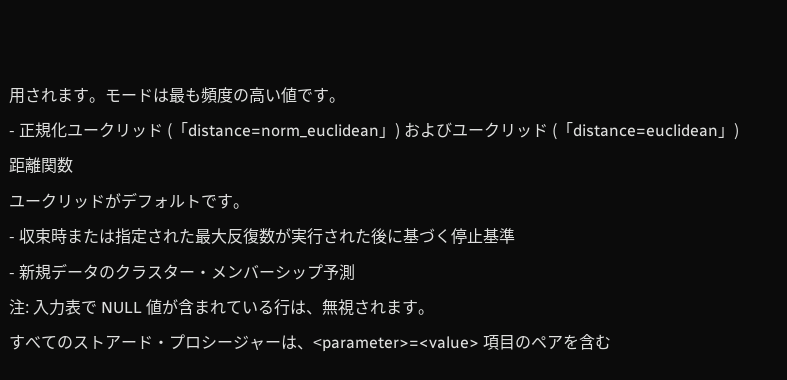用されます。モードは最も頻度の高い値です。
- 正規化ユークリッド (「distance=norm_euclidean」) およびユークリッド (「distance=euclidean」) 距離関数
ユークリッドがデフォルトです。
- 収束時または指定された最大反復数が実行された後に基づく停止基準
- 新規データのクラスター・メンバーシップ予測
注: 入力表で NULL 値が含まれている行は、無視されます。
すべてのストアード・プロシージャーは、<parameter>=<value> 項目のペアを含む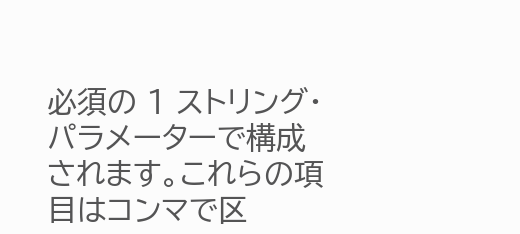必須の 1 ストリング・パラメーターで構成されます。これらの項目はコンマで区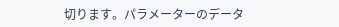切ります。パラメーターのデータ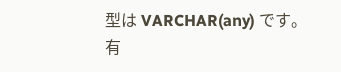型は VARCHAR(any) です。
有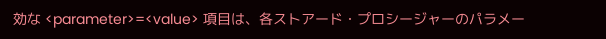効な <parameter>=<value> 項目は、各ストアード・プロシージャーのパラメー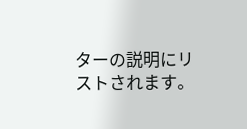ターの説明にリストされます。